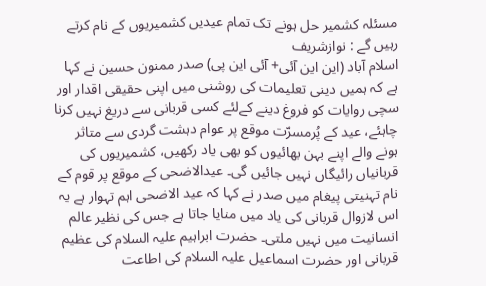مسئلہ کشمیر حل ہونے تک تمام عیدیں کشمیریوں کے نام کرتے رہیں گے : نوازشریف
اسلام آباد (این این آئی+ آئی این پی) صدر ممنون حسین نے کہا ہے کہ ہمیں دینی تعلیمات کی روشنی میں اپنی حقیقی اقدار اور سچی روایات کو فروغ دینے کےلئے کسی قربانی سے دریغ نہیں کرنا چاہئے، عید کے پُرمسرّت موقع پر عوام دہشت گردی سے متاثر ہونے والے اپنے بہن بھائیوں کو بھی یاد رکھیں، کشمیریوں کی قربانیاں رائیگاں نہیں جائیں گی۔ عیدالاضحی کے موقع پر قوم کے نام تہنیتی پیغام میں صدر نے کہا کہ عید الاضحی اہم تہوار ہے یہ اس لازوال قربانی کی یاد میں منایا جاتا ہے جس کی نظیر عالم انسانیت میں نہیں ملتی۔ حضرت ابراہیم علیہ السلام کی عظیم قربانی اور حضرت اسماعیل علیہ السلام کی اطاعت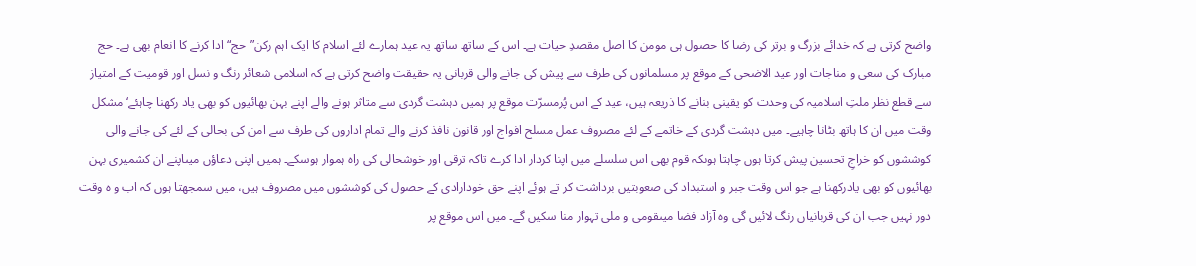واضح کرتی ہے کہ خدائے بزرگ و برتر کی رضا کا حصول ہی مومن کا اصل مقصدِ حیات ہے۔ اس کے ساتھ ساتھ یہ عید ہمارے لئے اسلام کا ایک اہم رکن”حج“ ادا کرنے کا انعام بھی ہے۔ حج مبارک کی سعی و مناجات اور عید الاضحی کے موقع پر مسلمانوں کی طرف سے پیش کی جانے والی قربانی یہ حقیقت واضح کرتی ہے کہ اسلامی شعائر رنگ و نسل اور قومیت کے امتیاز سے قطع نظر ملتِ اسلامیہ کی وحدت کو یقینی بنانے کا ذریعہ ہیں، عید کے اس پُرمسرّت موقع پر ہمیں دہشت گردی سے متاثر ہونے والے اپنے بہن بھائیوں کو بھی یاد رکھنا چاہئے‘ مشکل وقت میں ان کا ہاتھ بٹانا چاہیے۔ میں دہشت گردی کے خاتمے کے لئے مصروف عمل مسلح افواج اور قانون نافذ کرنے والے تمام اداروں کی طرف سے امن کی بحالی کے لئے کی جانے والی کوششوں کو خراجِ تحسین پیش کرتا ہوں چاہتا ہوںکہ قوم بھی اس سلسلے میں اپنا کردار ادا کرے تاکہ ترقی اور خوشحالی کی راہ ہموار ہوسکے۔ ہمیں اپنی دعاؤں میںاپنے ان کشمیری بہن بھائیوں کو بھی یادرکھنا ہے جو اس وقت جبر و استبداد کی صعوبتیں برداشت کر تے ہوئے اپنے حق خودارادی کے حصول کی کوششوں میں مصروف ہیں، میں سمجھتا ہوں کہ اب و ہ وقت دور نہیں جب ان کی قربانیاں رنگ لائیں گی وہ آزاد فضا میںقومی و ملی تہوار منا سکیں گے۔ میں اس موقع پر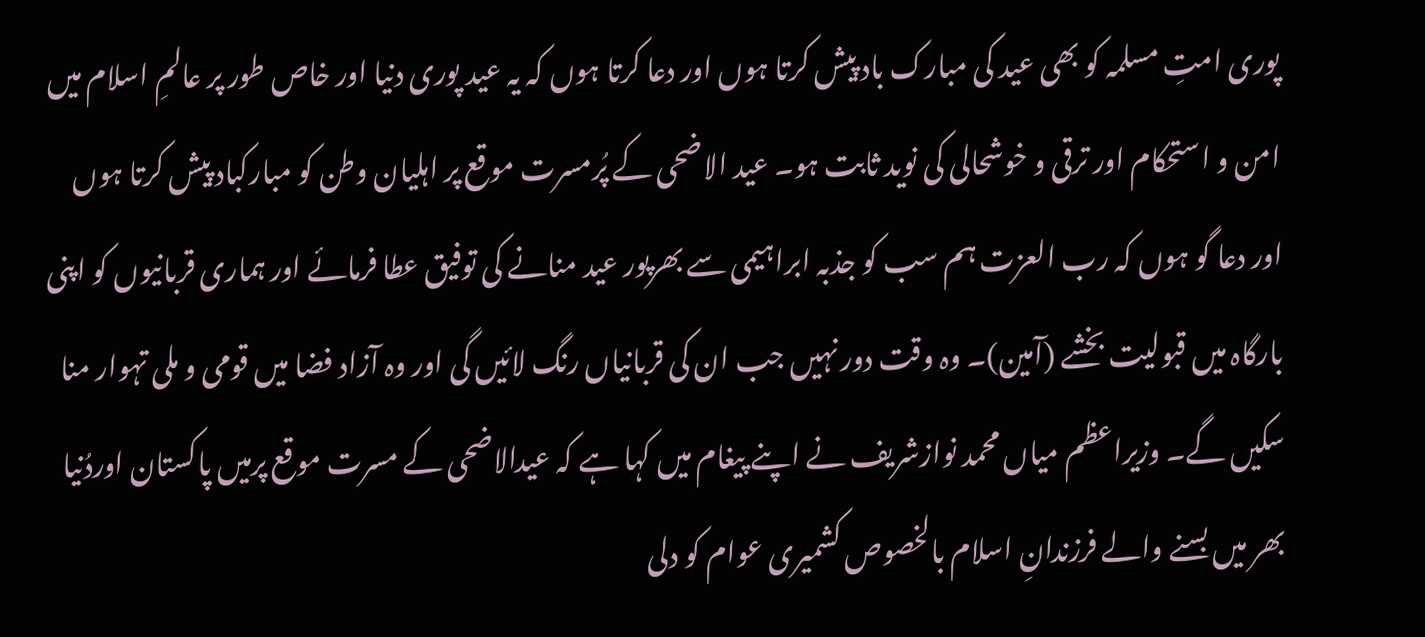پوری امتِ مسلمہ کو بھی عید کی مبارک باد پیش کرتا ہوں اور دعا کرتا ہوں کہ یہ عید پوری دنیا اور خاص طور پر عالمِ اسلام میں امن و استحکام اور ترقی و خوشحالی کی نوید ثابت ہو۔ عید الاضحی کے پُرمسرت موقع پر اہلیان وطن کو مبارکباد پیش کرتا ہوں اور دعا گو ہوں کہ رب العزت ہم سب کو جذبہ ابراہیمی سے بھرپور عید منانے کی توفیق عطا فرمائے اور ہماری قربانیوں کو اپنی بارگاہ میں قبولیت بخشے (آمین)۔ وہ وقت دور نہیں جب ان کی قربانیاں رنگ لائیں گی اور وہ آزاد فضا میں قومی و ملی تہوار منا سکیں گے۔ وزیراعظم میاں محمد نوازشریف نے اپنے پیغام میں کہا ہے کہ عیدالاضحی کے مسرت موقع پرمیں پاکستان اوردُنیا بھر میں بسنے والے فرزندانِ اسلام بالخصوص کشمیری عوام کو دلی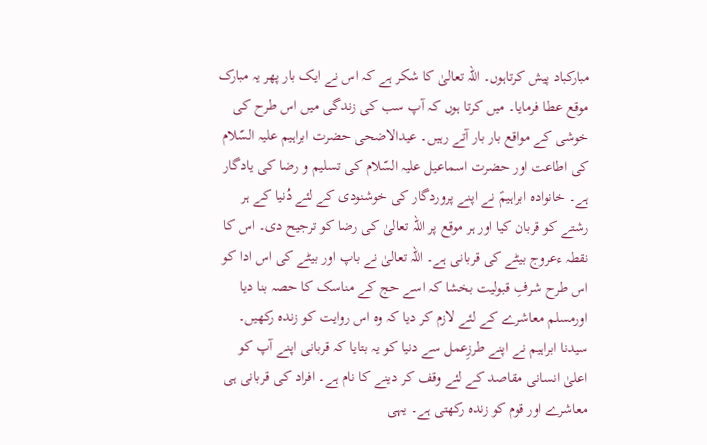مبارکباد پیش کرتاہوں۔ اللہ تعالیٰ کا شکر ہے کہ اس نے ایک بار پھر یہ مبارک موقع عطا فرمایا۔ میں کرتا ہوں کہ آپ سب کی زندگی میں اس طرح کی خوشی کے مواقع بار بار آتے رہیں۔ عیدالاضحی حضرت ابراہیم علیہ السّلام کی اطاعت اور حضرت اسماعیل علیہ السّلام کی تسلیم و رضا کی یادگار ہے۔ خانوادہ ابراہیمؑ نے اپنے پروردگار کی خوشنودی کے لئے دُنیا کے ہر رشتے کو قربان کیا اور ہر موقع پر اللہ تعالیٰ کی رضا کو ترجیح دی۔ اس کا نقطہ ءعروج بیٹے کی قربانی ہے۔ اللہ تعالیٰ نے باپ اور بیٹے کی اس ادا کو اس طرح شرفِ قبولیت بخشا کہ اسے حج کے مناسک کا حصہ بنا دیا اورمسلم معاشرے کے لئے لازم کر دیا کہ وہ اس روایت کو زندہ رکھیں۔ سیدنا ابراہیم نے اپنے طرزِعمل سے دنیا کو یہ بتایا کہ قربانی اپنے آپ کو اعلیٰ انسانی مقاصد کے لئے وقف کر دینے کا نام ہے۔ افراد کی قربانی ہی معاشرے اور قوم کو زندہ رکھتی ہے۔ یہی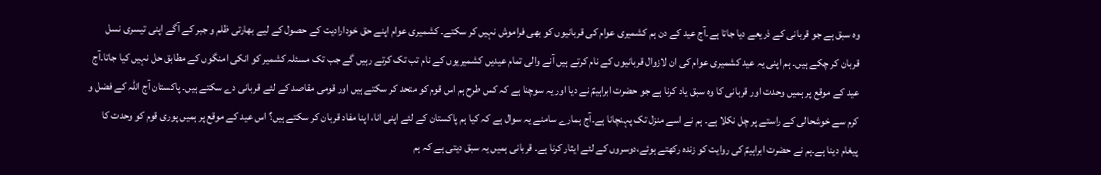وہ سبق ہے جو قربانی کے ذریعے دیا جاتا ہے۔آج عید کے دن ہم کشمیری عوام کی قربانیوں کو بھی فراموش نہیں کر سکتے۔ کشمیری عوام اپنے حق خودارادیت کے حصول کے لیے بھارتی ظلم و جبر کے آگے اپنی تیسری نسل قربان کر چکے ہیں۔ ہم اپنی یہ عید کشمیری عوام کی ان لازوال قربانیوں کے نام کرتے ہیں آنے والی تمام عیدیں کشمیریوں کے نام تب تک کرتے رہیں گے جب تک مسئلہ کشمیر کو انکی امنگوں کے مطابق حل نہیں کیا جاتا۔آج عید کے موقع پر ہمیں وحدت اور قربانی کا وہ سبق یاد کرنا ہے جو حضرت ابراہیمؑ نے دیا اور یہ سوچنا ہے کہ کس طرح ہم اس قوم کو متحد کر سکتے ہیں اور قومی مقاصد کے لئے قربانی دے سکتے ہیں۔ پاکستان آج اللہ کے فضل و کرم سے خوشحالی کے راستے پر چل نکلا ہے۔ ہم نے اسے منزل تک پہنچانا ہے۔آج ہمارے سامنے یہ سوال ہے کہ کیا ہم پاکستان کے لئے اپنی انا، اپنا مفاد قربان کر سکتے ہیں؟ اس عید کے موقع پر ہمیں پوری قوم کو وحدت کا پیغام دینا ہے۔ہم نے حضرت ابراہیمؑ کی روایت کو زندہ رکھتے ہوئے،دوسروں کے لئے ایثار کرنا ہے۔ قربانی ہمیں یہ سبق دیتی ہے کہ ہم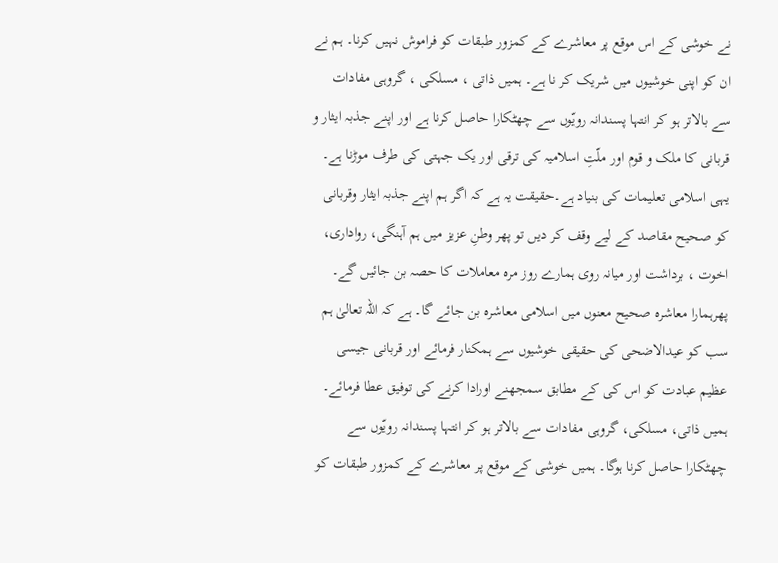نے خوشی کے اس موقع پر معاشرے کے کمزور طبقات کو فراموش نہیں کرنا۔ ہم نے ان کو اپنی خوشیوں میں شریک کر نا ہے۔ ہمیں ذاتی ، مسلکی ، گروہی مفادات سے بالاتر ہو کر انتہا پسندانہ رویّوں سے چھٹکارا حاصل کرنا ہے اور اپنے جذبہ ایثار و قربانی کا ملک و قوم اور ملّتِ اسلامیہ کی ترقی اور یک جہتی کی طرف موڑنا ہے۔ یہی اسلامی تعلیمات کی بنیاد ہے۔حقیقت یہ ہے کہ اگر ہم اپنے جذبہ ایثار وقربانی کو صحیح مقاصد کے لیے وقف کر دیں تو پھر وطنِ عزیز میں ہم آہنگی، رواداری، اخوت ، برداشت اور میانہ روی ہمارے روز مرہ معاملات کا حصہ بن جائیں گے۔ پھرہمارا معاشرہ صحیح معنوں میں اسلامی معاشرہ بن جائے گا۔ ہے کہ اللہ تعالیٰ ہم سب کو عیدالاضحی کی حقیقی خوشیوں سے ہمکنار فرمائے اور قربانی جیسی عظیم عبادت کو اس کی کے مطابق سمجھنے اورادا کرنے کی توفیق عطا فرمائے۔ ہمیں ذاتی، مسلکی، گروہی مفادات سے بالاتر ہو کر انتہا پسندانہ رویّوں سے چھٹکارا حاصل کرنا ہوگا۔ ہمیں خوشی کے موقع پر معاشرے کے کمزور طبقات کو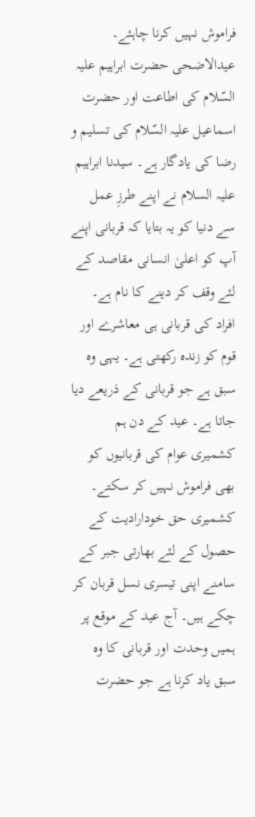فراموش نہیں کرنا چاہئے۔ عیدالاضحی حضرت ابراہیم علیہ السّلام کی اطاعت اور حضرت اسماعیل علیہ السّلام کی تسلیم و رضا کی یادگار ہے۔ سیدنا ابراہیم علیہ السلام نے اپنے طرزِ عمل سے دنیا کو یہ بتایا کہ قربانی اپنے آپ کو اعلیٰ انسانی مقاصد کے لئے وقف کر دینے کا نام ہے۔ افراد کی قربانی ہی معاشرے اور قوم کو زندہ رکھتی ہے۔ یہی وہ سبق ہے جو قربانی کے ذریعے دیا جاتا ہے۔ عید کے دن ہم کشمیری عوام کی قربانیوں کو بھی فراموش نہیں کر سکتے۔ کشمیری حق خودارادیت کے حصول کے لئے بھارتی جبر کے سامنے اپنی تیسری نسل قربان کر چکے ہیں۔ آج عید کے موقع پر ہمیں وحدت اور قربانی کا وہ سبق یاد کرنا ہے جو حضرت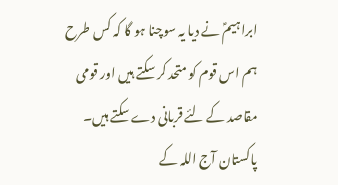ابراہیمؑ نے دیا یہ سوچنا ہو گا کہ کس طرح ہم اس قوم کو متحد کر سکتے ہیں اور قومی مقاصد کے لئے قربانی دے سکتے ہیں۔ پاکستان آج اللہ کے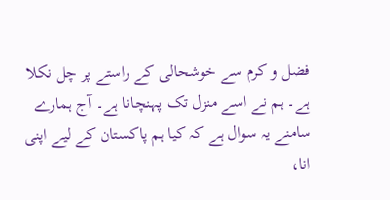فضل و کرم سے خوشحالی کے راستے پر چل نکلا ہے۔ ہم نے اسے منزل تک پہنچانا ہے۔ آج ہمارے سامنے یہ سوال ہے کہ کیا ہم پاکستان کے لیے اپنی انا،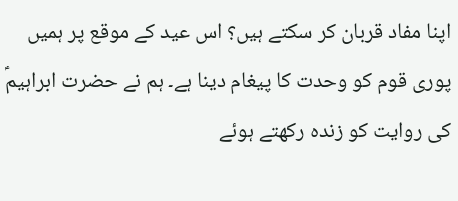اپنا مفاد قربان کر سکتے ہیں؟ اس عید کے موقع پر ہمیں پوری قوم کو وحدت کا پیغام دینا ہے۔ ہم نے حضرت ابراہیمؑ کی روایت کو زندہ رکھتے ہوئے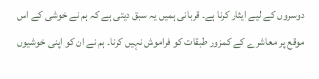دوسروں کے لیے ایثار کرنا ہے۔ قربانی ہمیں یہ سبق دیتی ہے کہ ہم نے خوشی کے اس موقع پر معاشرے کے کمزور طبقات کو فراموش نہیں کرنا۔ ہم نے ان کو اپنی خوشیوں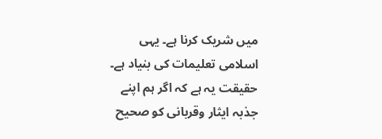میں شریک کرنا ہے۔ یہی اسلامی تعلیمات کی بنیاد ہے۔ حقیقت یہ ہے کہ اگر ہم اپنے جذبہ ایثار وقربانی کو صحیح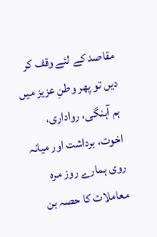مقاصد کے لئے وقف کر دیں تو پھر وطنِ عزیز میں ہم آہنگی، رواداری، اخوت، برداشت اور میانہ روی ہمارے روز مرہ معاملات کا حصہ بن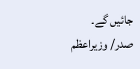جائیں گے۔
صدر/ وزیراعظم